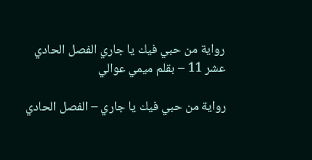رواية من حبي فيك يا جاري الفصل الحادي عشر 11 – بقلم ميمي عوالي

رواية من حبي فيك يا جاري – الفصل الحادي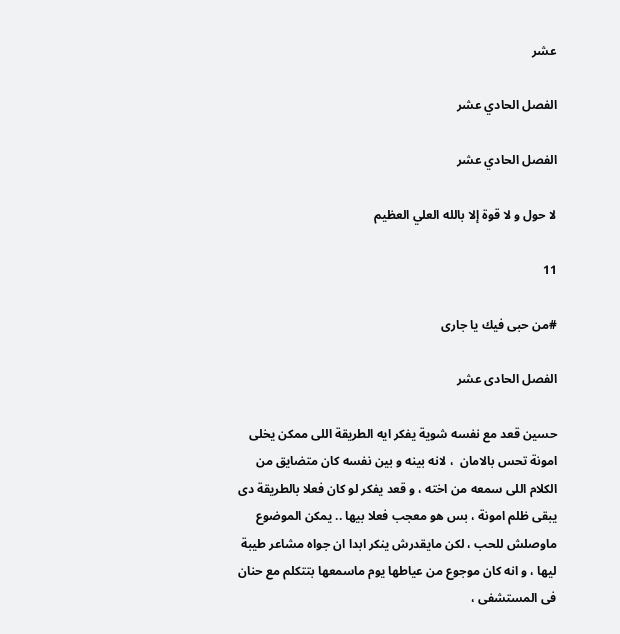عشر

الفصل الحادي عشر

الفصل الحادي عشر

لا حول و لا قوة إلا بالله العلي العظيم

11

#من حبى فيك يا جارى

الفصل الحادى عشر

حسين قعد مع نفسه شوية يفكر ايه الطريقة اللى ممكن يخلى امونة تحس بالامان  ، لانه بينه و بين نفسه كان متضايق من الكلام اللى سمعه من اخته ، و قعد يفكر لو كان فعلا بالطريقة دى يبقى ظلم امونة ، بس هو معجب فعلا بيها .. يمكن الموضوع ماوصلش للحب ، لكن مايقدرش ينكر ابدا ان جواه مشاعر طيبة ليها ، و انه كان موجوع من عياطها يوم ماسمعها بتتكلم مع حنان فى المستشفى ،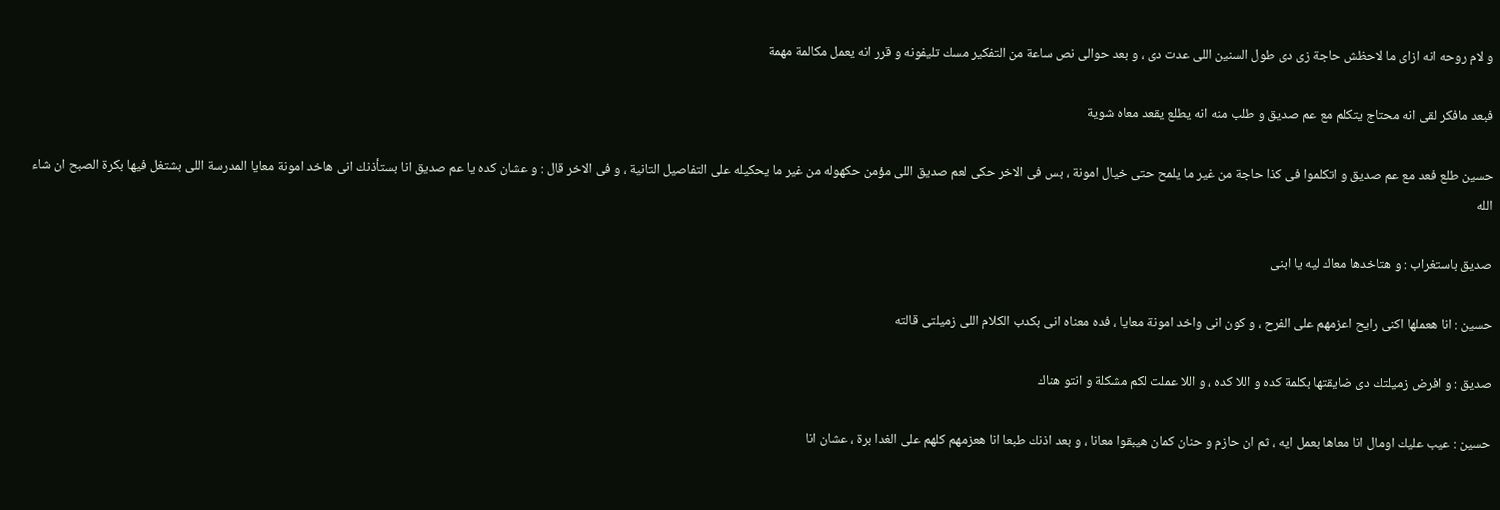و لام روحه انه ازاى ما لاحظش حاجة زى دى طول السنين اللى عدت دى ، و بعد حوالى نص ساعة من التفكير مسك تليفونه و قرر انه يعمل مكالمة مهمة

فبعد مافكر لقى انه محتاج يتكلم مع عم صديق و طلب منه انه يطلع يقعد معاه شوية

حسين طلع فعد مع عم صديق و اتكلموا فى كذا حاجة من غير ما يلمح حتى خيال امونة ، بس فى الاخر حكى لعم صديق اللى مؤمن حكهوله من غير ما يحكيله على التفاصيل التانية ، و فى الاخر قال : و عشان كده يا عم صديق انا بستأذنك انى هاخد امونة معايا المدرسة اللى بشتغل فيها بكرة الصبح ان شاء الله

صديق باستغراب : و هتاخدها معاك ليه يا ابنى

حسين : انا هعملها اكنى رايح اعزمهم على الفرح ، و كون انى واخد امونة معايا ، فده معناه انى بكدب الكلام اللى زميلتى قالته

صديق : و افرض زميلتك دى ضايقتها بكلمة كده و اللا كده ، و اللا عملت لكم مشكلة و انتو هناك

حسين : عيب عليك اومال انا معاها بعمل ايه ، ثم ان حازم و حنان كمان هيبقوا معانا ، و بعد اذنك طبعا انا هعزمهم كلهم على الغدا برة ، عشان انا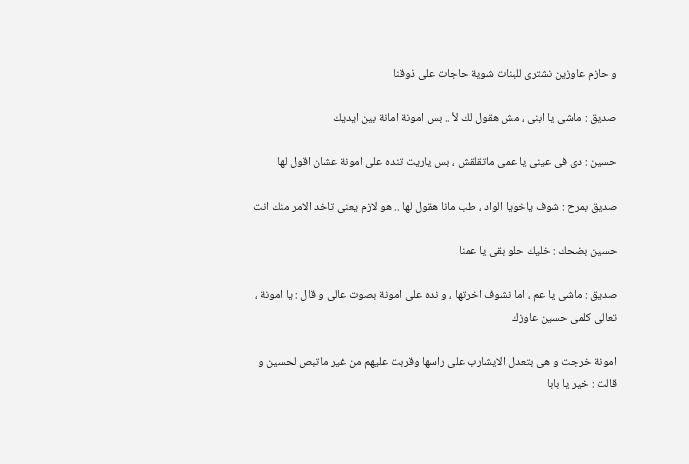و حازم عاوزين نشترى للبنات شوية حاجات على ذوقنا

صديق : ماشى يا ابنى ، مش هقول لك لأ .. بس امونة امانة بين ايديك

حسين : دى فى عينى يا عمى ماتقلقش ، بس ياريت تنده على امونة عشان اقول لها

صديق بمرح : شوف ياخويا الواد ، طب مانا هقول لها .. هو لازم يعنى تاخد الامر منك انت

حسين بضحك : خليك حلو بقى يا عمنا

صديق : ماشى يا عم ، اما نشوف اخرتها ، و نده على امونة بصوت عالى و قال : يا امونة ، تعالى كلمى حسين عاوزك

امونة خرجت و هى بتعدل الايشارب على راسها وقربت عليهم من غير ماتبص لحسين و قالت : خير يا بابا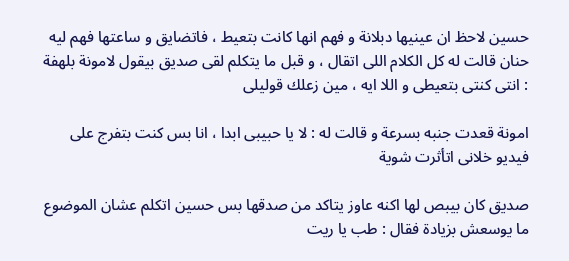حسين لاحظ ان عينيها دبلانة و فهم انها كانت بتعيط ، فاتضايق و ساعتها فهم ليه حنان قالت له كل الكلام اللى اتقال ، و قبل ما يتكلم لقى صديق بيقول لامونة بلهفة : انتى كنتى بتعيطى و اللا ايه ، مين زعلك قوليلى

امونة قعدت جنبه بسرعة و قالت له : لا يا حبيبى ابدا ، انا بس كنت بتفرج على فيديو خلانى اتأثرت شوية

صديق كان بيبص لها اكنه عاوز يتاكد من صدقها بس حسين اتكلم عشان الموضوع ما يوسعش بزيادة فقال : طب يا ريت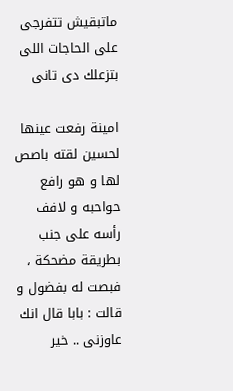ماتبقيش تتفرجى على الحاجات اللى بتزعلك دى تانى

امينة رفعت عينها لحسين لقته باصص لها و هو رافع حواحبه و لافف رأسه على جنب بطريقة مضحكة ، فبصت له بفضول و قالت : بابا قال انك عاوزنى .. خير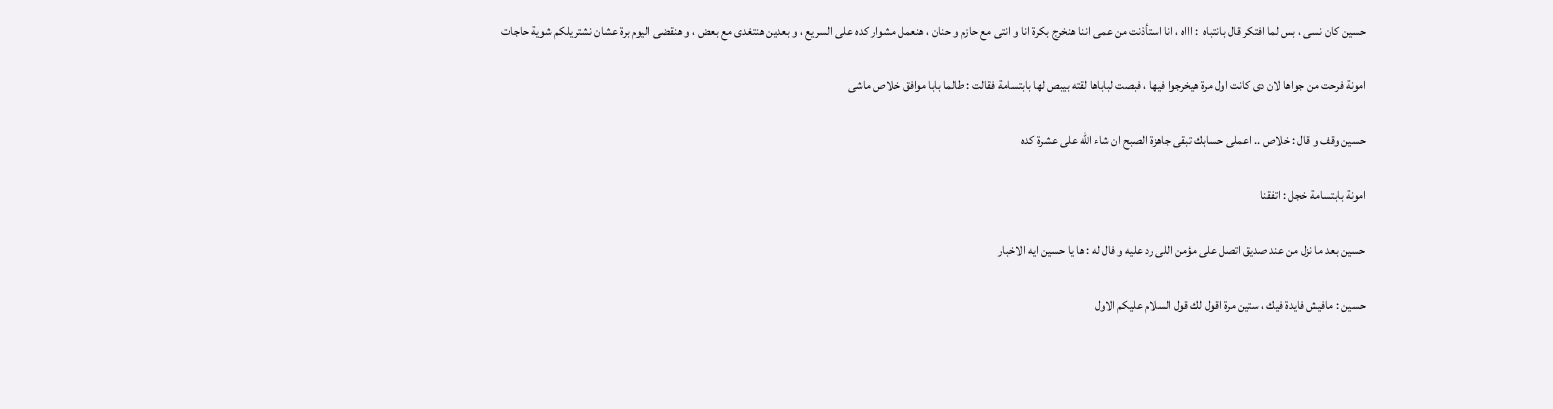حسين كان نسى ، بس لما افتكر قال بانتباه  : اااه ، انا استأذنت من عمى اننا هنخرج بكرة انا و انتى مع حازم و حنان ، هنعمل مشوار كده على السريع ، و بعدين هنتغدى مع بعض ، و هنقضى اليوم برة عشان نشتريلكم شوية حاجات

امونة فرحت من جواها لان دى كانت اول مرة هيخرجوا فيها ، فبصت لباباها لقته بيبص لها بابتسامة فقالت : طالما بابا موافق خلاص ماشى

حسين وقف و قال : خلاص .. اعملى حسابك تبقى جاهزة الصبح ان شاء الله على عشرة كده

امونة بابتسامة خجل : اتفقنا

حسين بعد ما نزل من عند صديق اتصل على مؤمن اللى رد عليه و فال له : ها يا حسين ايه الاخبار

حسين : مافيش فايدة فيك ، ستين مرة اقول لك قول السلام عليكم الاول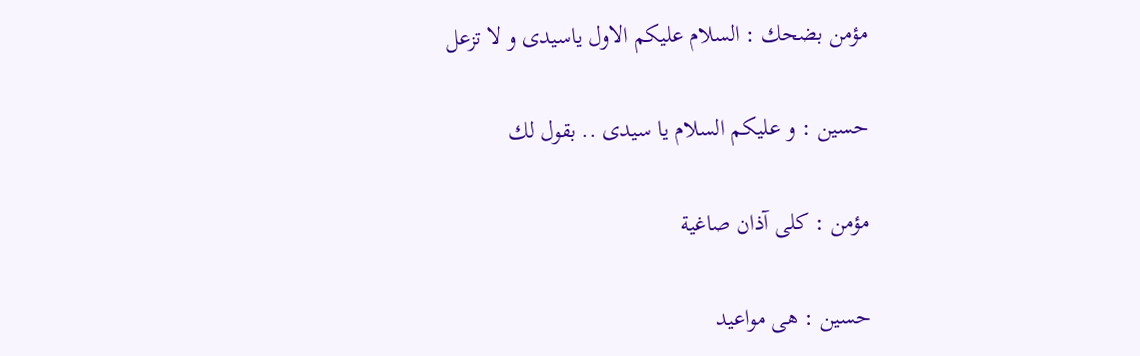مؤمن بضحك : السلام عليكم الاول ياسيدى و لا تزعل

حسين : و عليكم السلام يا سيدى .. بقول لك

مؤمن : كلى آذان صاغية

حسين : هى مواعيد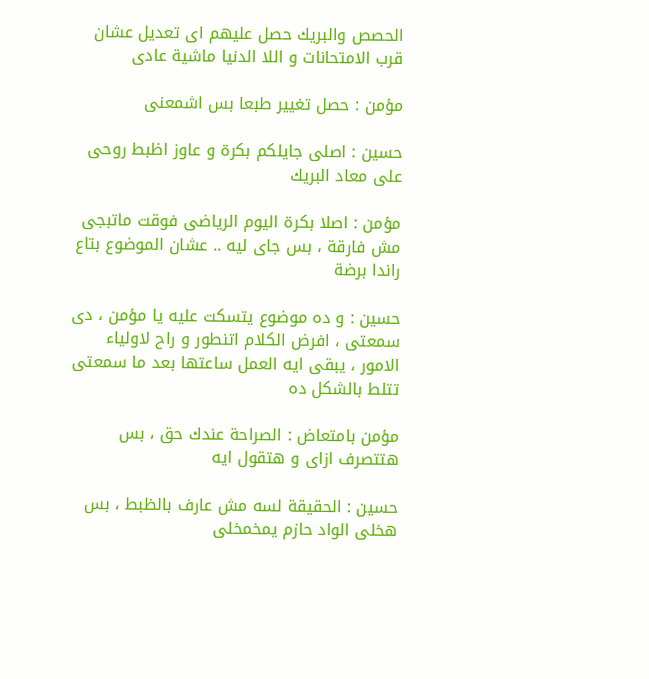الحصص والبريك حصل عليهم اى تعديل عشان قرب الامتحانات و اللا الدنيا ماشية عادى

مؤمن : حصل تغيير طبعا بس اشمعنى

حسين : اصلى جايلكم بكرة و عاوز اظبط روحى على معاد البريك

مؤمن : اصلا بكرة اليوم الرياضى فوقت ماتبجى مش فارقة ، بس جاى ليه .. عشان الموضوع بتاع راندا برضة

حسين : و ده موضوع يتسكت عليه يا مؤمن ، دى سمعتى ، افرض الكلام اتنطور و راح لاولياء الامور ، يبقى ايه العمل ساعتها بعد ما سمعتى تتلط بالشكل ده

مؤمن بامتعاض : الصراحة عندك حق ، بس هتتصرف ازاى و هتقول ايه

حسين : الحقيقة لسه مش عارف بالظبط ، بس هخلى الواد حازم يمخمخلى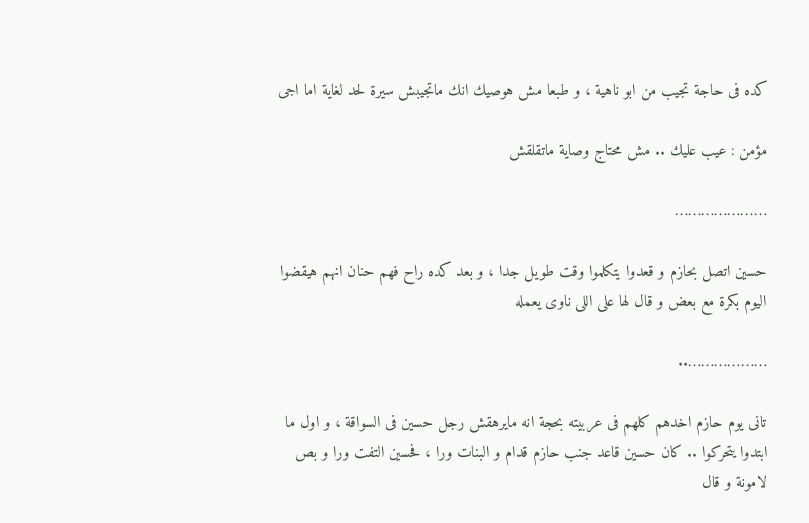كده فى حاجة تجيب من ابو ناهية ، و طبعا مش هوصيك انك ماتجيبش سيرة لحد لغاية اما اجى

مؤمن : عيب عليك .. مش محتاج وصاية ماتقلقش

…………………

حسين اتصل بحازم و قعدوا يتكلموا وقت طويل جدا ، و بعد كده راح فهم حنان انهم هيقضوا اليوم بكرة مع بعض و قال لها على اللى ناوى يعمله

………………..

تانى يوم حازم اخدهم كلهم فى عربيته بحجة انه مايرهقش رجل حسين فى السواقة ، و اول ما ابتدوا يتحركوا .. كان حسين قاعد جنب حازم قدام و البنات ورا ، فحسين التفت ورا و بص لامونة و قال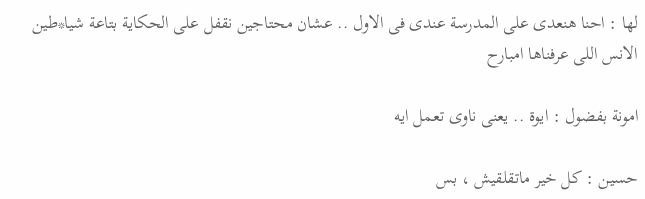لها : احنا هنعدى على المدرسة عندى فى الاول .. عشان محتاجين نقفل على الحكاية بتاعة شيا*طين الانس اللى عرفناها امبارح

امونة بفضول : ايوة .. يعنى ناوى تعمل ايه

حسين : كل خير ماتقلقيش ، بس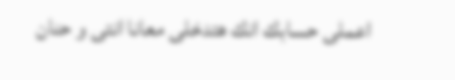اعملى حسابك انك هتدخلى معانا انتى و حنان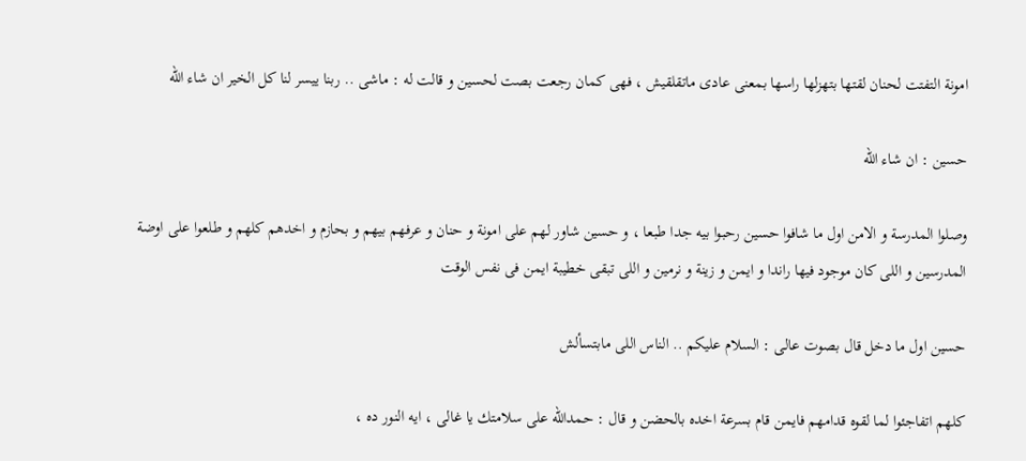امونة التفتت لحنان لقتها بتهزلها راسها بمعنى عادى ماتقلقيش ، فهى كمان رجعت بصت لحسين و قالت له : ماشى .. ربنا ييسر لنا كل الخير ان شاء الله

حسين : ان شاء الله

وصلوا المدرسة و الامن اول ما شافوا حسين رحبوا بيه جدا طبعا ، و حسين شاور لهم على امونة و حنان و عرفهم بيهم و بحازم و اخدهم كلهم و طلعوا على اوضة المدرسين و اللى كان موجود فيها راندا و ايمن و زينة و نرمين و اللى تبقى خطيبة ايمن فى نفس الوقت

حسين اول ما دخل قال بصوت عالى : السلام عليكم .. الناس اللى مابتسألش

كلهم اتفاجئوا لما لقوه قدامهم فايمن قام بسرعة اخده بالحضن و قال : حمدالله على سلامتك يا غالى ، ايه النور ده ،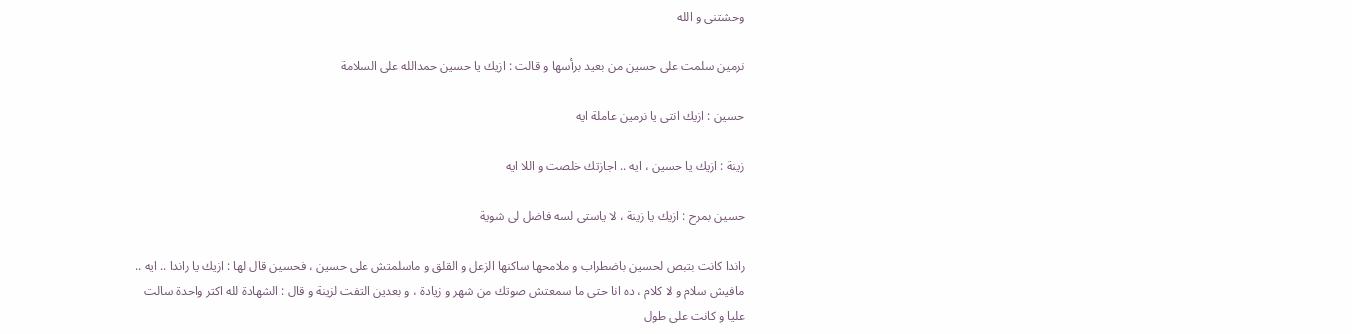وحشتنى و الله

نرمين سلمت على حسين من بعيد برأسها و قالت : ازيك يا حسين حمدالله على السلامة

حسين : ازيك انتى يا نرمين عاملة ايه

زينة : ازيك يا حسين ، ايه .. اجازتك خلصت و اللا ايه

حسين بمرح : ازيك يا زينة ، لا ياستى لسه فاضل لى شوية

راندا كانت بتبص لحسين باضطراب و ملامحها ساكنها الزعل و القلق و ماسلمتش على حسين ، فحسين قال لها : ازيك يا راندا .. ايه .. مافيش سلام و لا كلام ، ده انا حتى ما سمعتش صوتك من شهر و زيادة ، و بعدين التفت لزينة و قال : الشهادة لله اكتر واحدة سالت عليا و كانت على طول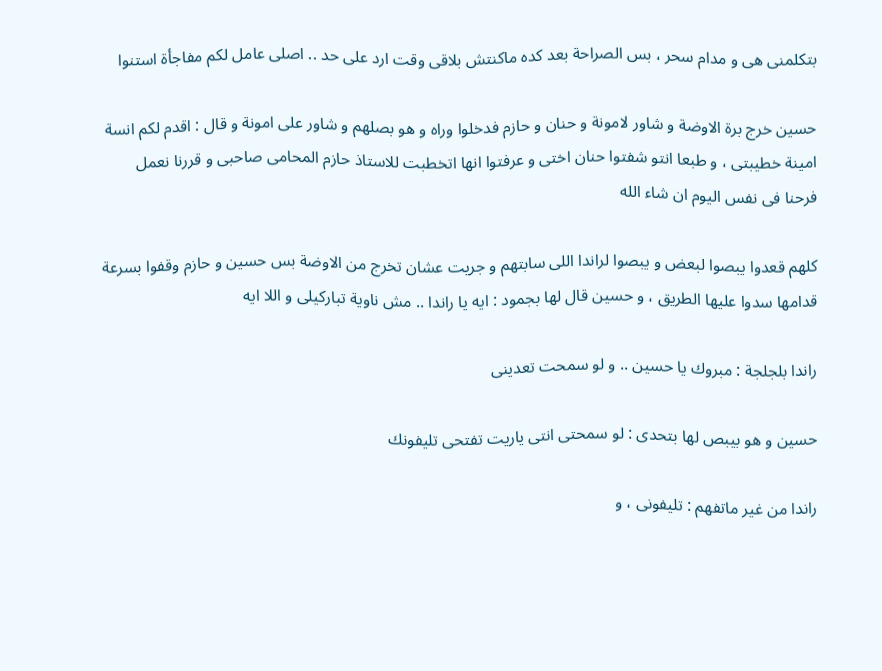بتكلمنى هى و مدام سحر ، بس الصراحة بعد كده ماكنتش بلاقى وقت ارد على حد .. اصلى عامل لكم مفاجأة استنوا

حسين خرج برة الاوضة و شاور لامونة و حنان و حازم فدخلوا وراه و هو بصلهم و شاور على امونة و قال : اقدم لكم انسة امينة خطيبتى ، و طبعا انتو شفتوا حنان اختى و عرفتوا انها اتخطبت للاستاذ حازم المحامى صاحبى و قررنا نعمل فرحنا فى نفس اليوم ان شاء الله

كلهم قعدوا يبصوا لبعض و يبصوا لراندا اللى سابتهم و جريت عشان تخرج من الاوضة بس حسين و حازم وقفوا بسرعة قدامها سدوا عليها الطريق ، و حسين قال لها بجمود : ايه يا راندا .. مش ناوية تباركيلى و اللا ايه

راندا بلجلجة : مبروك يا حسين .. و لو سمحت تعدينى

حسين و هو بيبص لها بتحدى : لو سمحتى انتى ياريت تفتحى تليفونك

راندا من غير ماتفهم : تليفونى ، و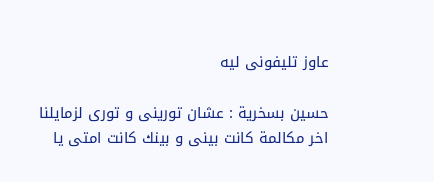عاوز تليفونى ليه

حسين بسخرية : عشان تورينى و تورى لزمايلنا اخر مكالمة كانت بينى و بينك كانت امتى يا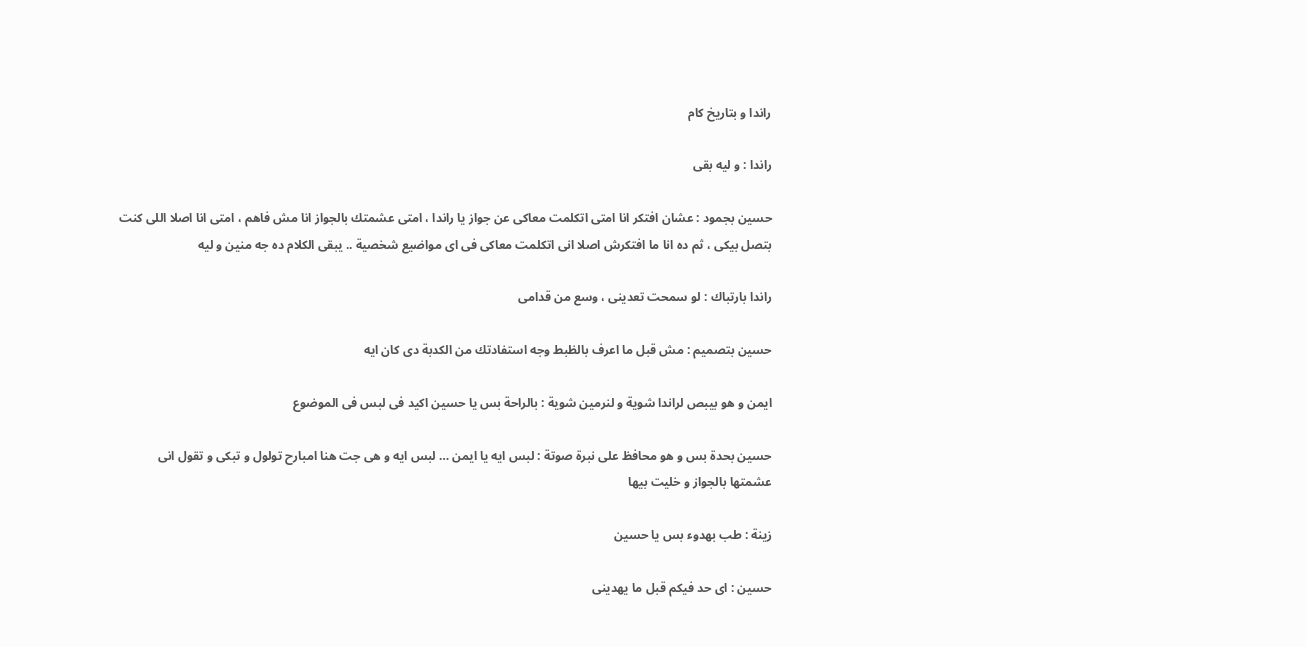راندا و بتاريخ كام

راندا : و ليه بقى

حسين بجمود : عشان افتكر انا امتى اتكلمت معاكى عن جواز يا راندا ، امتى عشمتك بالجواز انا مش فاهم ، امتى انا اصلا اللى كنت بتصل بيكى ، ثم ده انا ما افتكرش اصلا انى اتكلمت معاكى فى اى مواضيع شخصية .. يبقى الكلام ده جه منين و ليه

راندا بارتباك : لو سمحت تعدينى ، وسع من قدامى

حسين بتصميم : مش قبل ما اعرف بالظبط وجه استفادتك من الكدبة دى كان ايه

ايمن و هو بيبص لراندا شوية و لنرمين شوية : بالراحة بس يا حسين اكيد فى لبس فى الموضوع

حسين بحدة بس و هو محافظ على نبرة صوتة : لبس ايه يا ايمن … لبس ايه و هى جت هنا امبارح تولول و تبكى و تقول انى عشمتها بالجواز و خليت بيها

زينة : طب بهدوء بس يا حسين

حسين : اى حد فيكم قبل ما يهدينى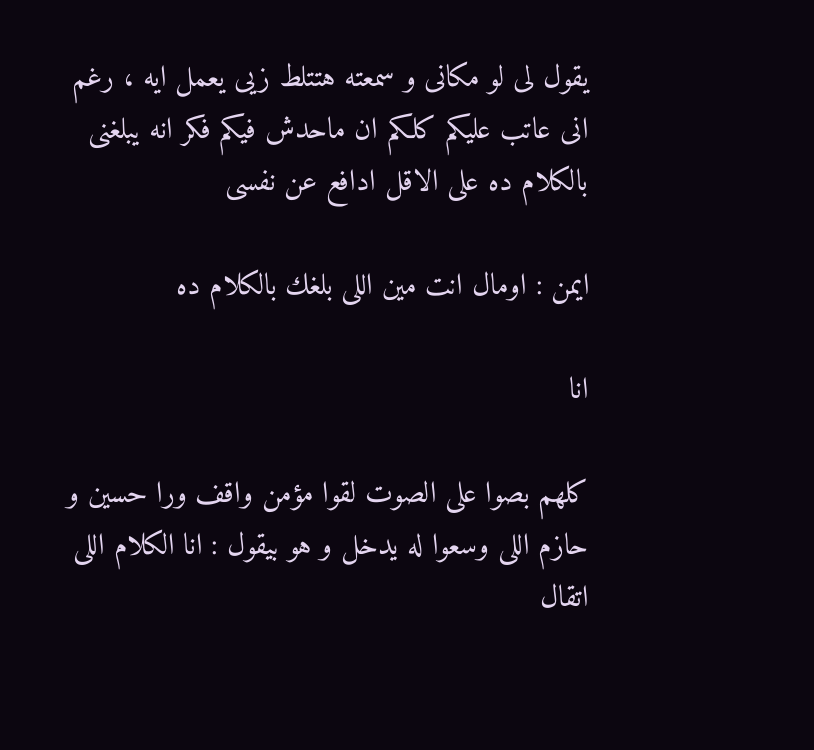يقول لى لو مكانى و سمعته هتتلط زيى يعمل ايه ، رغم انى عاتب عليكم كلكم ان ماحدش فيكم فكر انه يبلغنى بالكلام ده على الاقل ادافع عن نفسى

ايمن : اومال انت مين اللى بلغك بالكلام ده

انا

كلهم بصوا على الصوت لقوا مؤمن واقف ورا حسين و حازم اللى وسعوا له يدخل و هو بيقول : انا الكلام اللى اتقال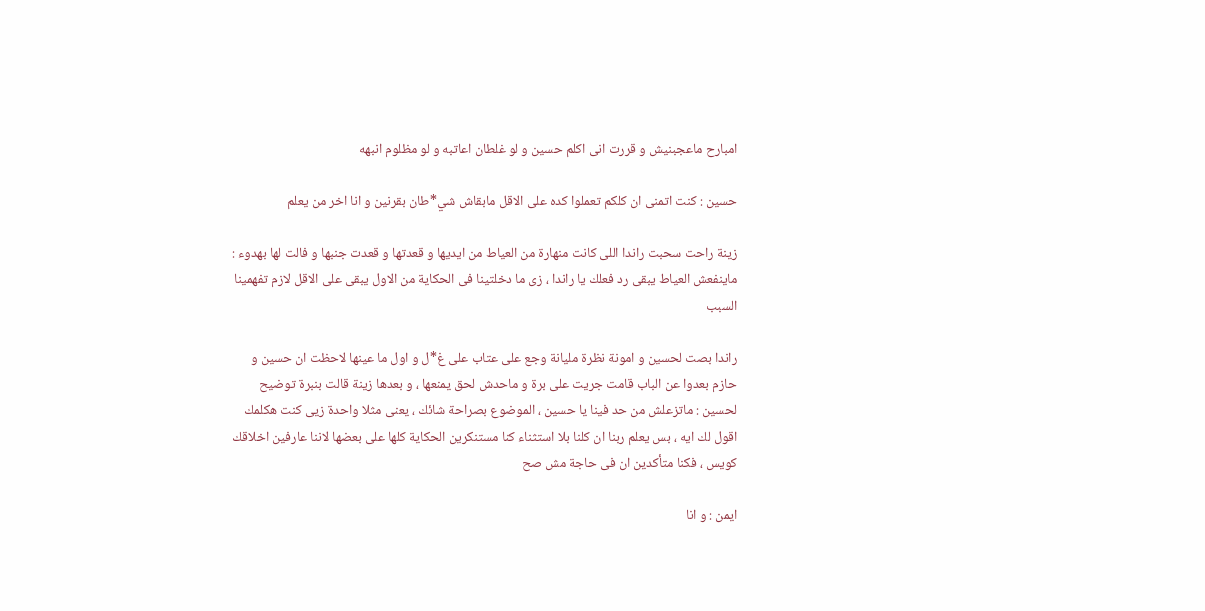امبارح ماعجبنيش و قررت انى اكلم حسين و لو غلطان اعاتبه و لو مظلوم انبهه

حسين : كنت اتمنى ان كلكم تعملوا كده على الاقل مابقاش شي*طان بقرنين و انا اخر من يعلم

زينة راحت سحبت راندا اللى كانت منهارة من العياط من ايديها و قعدتها و قعدت جنبها و فالت لها بهدوء : ماينفعش العياط يبقى رد فعلك يا راندا ، زى ما دخلتينا فى الحكاية من الاول يبقى على الاقل لازم تفهمينا السبب

راندا بصت لحسين و امونة نظرة مليانة وجع على عتاب على غ*ل و اول ما عينها لاحظت ان حسين و حازم بعدوا عن الباب قامت جريت على برة و ماحدش لحق يمنعها ، و بعدها زينة قالت بنبرة توضيح لحسين : ماتزعلش من حد فينا يا حسين ، الموضوع بصراحة شائك ، يعنى مثلا واحدة زيى كنت هكلمك اقول لك ايه ، بس يعلم ربنا ان كلنا بلا استثناء كنا مستنكرين الحكاية كلها على بعضها لاننا عارفين اخلاقك كويس ، فكنا متأكدين ان فى حاجة مش صح

ايمن : و انا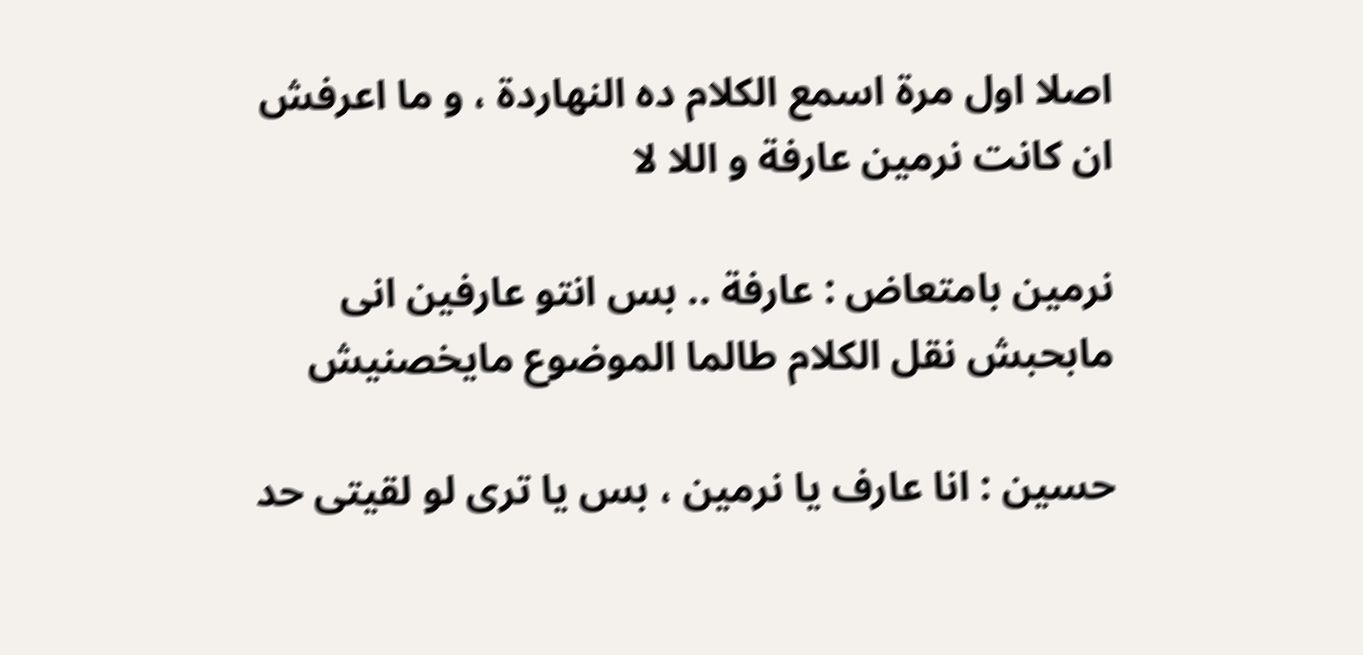اصلا اول مرة اسمع الكلام ده النهاردة ، و ما اعرفش ان كانت نرمين عارفة و اللا لا

نرمين بامتعاض : عارفة .. بس انتو عارفين انى مابحبش نقل الكلام طالما الموضوع مايخصنيش

حسين : انا عارف يا نرمين ، بس يا ترى لو لقيتى حد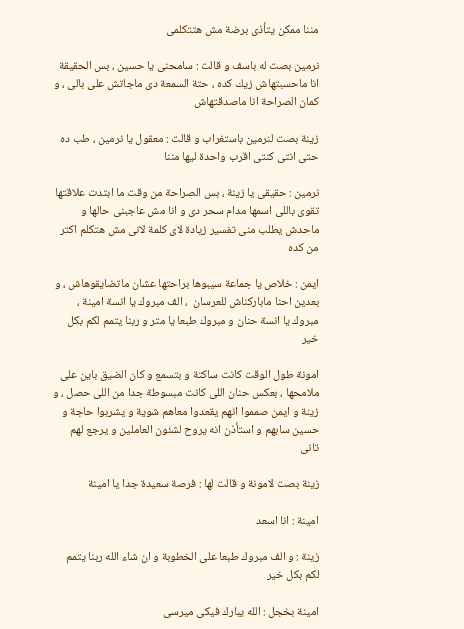مننا ممكن يتأذى برضة مش هتتكلمى

نرمين بصت له باسف و قالت : سامحنى يا حسين ، بس الحقيقة انا ماحسبتهاش زيك كده ، حتة السمعة دى ماجاتش على بالى ، و كمان الصراحة انا ماصدقتهاش

زينة بصت لنرمين باستغراب و قالت : معقول يا نرمين ، طب ده حتى انتى كنتى اقرب واحدة ليها مننا

نرمين : حقيقى يا زينة ، بس الصراحة من وقت ما ابتدت علاقتها تقوى باللى اسمها مدام سحر دى و انا مش عاجبنى حالها و ماحدش يطلب منى تفسير زيادة لاى كلمة لانى مش هتكلم اكتر من كده

ايمن : خلاص يا جماعة سيبوها براحتها عشان ماتضايقوهاش ، و بعدين احنا ماباركناش للعرسان  ، الف مبروك يا انسة امينة ، مبروك يا انسة حنان و مبروك طبعا يا متر و ربنا يتمم لكم بكل خير

امونة طول الوقت كانت ساكتة و بتسمع و كان الضيق باين على ملامحها ، بعكس حنان اللى كانت مبسوطة جدا من اللى حصل ، و زينة و ايمن صمموا انهم يقعدوا معاهم شوية و يشربوا حاجة و حسين سابهم و استأذن انه يروح لشئون العاملين و يرجع لهم تانى

زينة بصت لامونة و قالت لها : فرصة سعيدة جدا يا امينة

امينة : انا اسعد

زينة : و الف مبروك طبعا على الخطوبة و ان شاء الله ربنا يتمم لكم بكل خير

امينة بخجل : الله يبارك فيكى ميرسى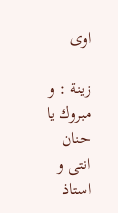اوى

زينة : و مبروك يا حنان انتى و استاذ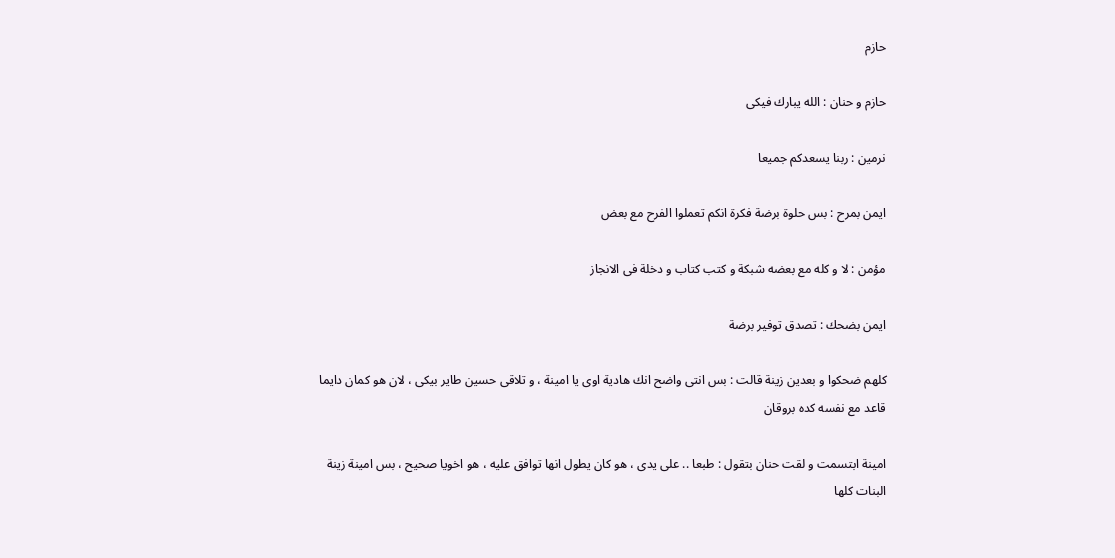حازم

حازم و حنان : الله يبارك فيكى

نرمين : ربنا يسعدكم جميعا

ايمن بمرح : بس حلوة برضة فكرة انكم تعملوا الفرح مع بعض

مؤمن : لا و كله مع بعضه شبكة و كتب كتاب و دخلة فى الانجاز

ايمن بضحك : تصدق توفير برضة

كلهم ضحكوا و بعدين زينة قالت : بس انتى واضح انك هادية اوى يا امينة ، و تلاقى حسين طاير بيكى ، لان هو كمان دايما قاعد مع نفسه كده بروقان

امينة ابتسمت و لقت حنان بتقول : طبعا .. على يدى ، هو كان يطول انها توافق عليه ، هو اخويا صحيح ، بس امينة زينة البنات كلها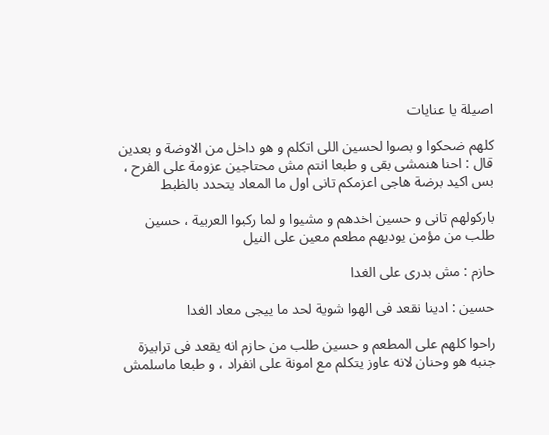اصيلة يا عنايات

كلهم ضحكوا و بصوا لحسين اللى اتكلم و هو داخل من الاوضة و بعدين قال : احنا هنمشى بقى و طبعا انتم مش محتاجين عزومة على الفرح ، بس اكيد برضة هاجى اعزمكم تانى اول ما المعاد يتحدد بالظبط

باركولهم تانى و حسين اخدهم و مشيوا و لما ركبوا العربية ، حسين طلب من مؤمن يوديهم مطعم معين على النيل

حازم : مش بدرى على الغدا

حسين : ادينا نقعد فى الهوا شوية لحد ما ييجى معاد الغدا

راحوا كلهم على المطعم و حسين طلب من حازم انه يقعد فى ترابيزة جنبه هو وحنان لانه عاوز يتكلم مع امونة على انفراد ، و طبعا ماسلمش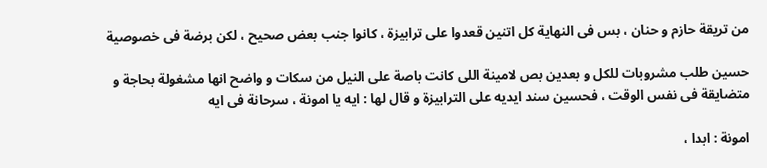من تريقة حازم و حنان ، بس فى النهاية كل اتنين قعدوا على ترابيزة ، كانوا جنب بعض صحيح ، لكن برضة فى خصوصية

حسين طلب مشروبات للكل و بعدين بص لامينة اللى كانت باصة على النيل من سكات و واضح انها مشغولة بحاجة و متضايقة فى نفس الوقت ، فحسين سند ايديه على الترابيزة و قال لها : ايه يا امونة ، سرحانة فى ايه

امونة : ابدا ،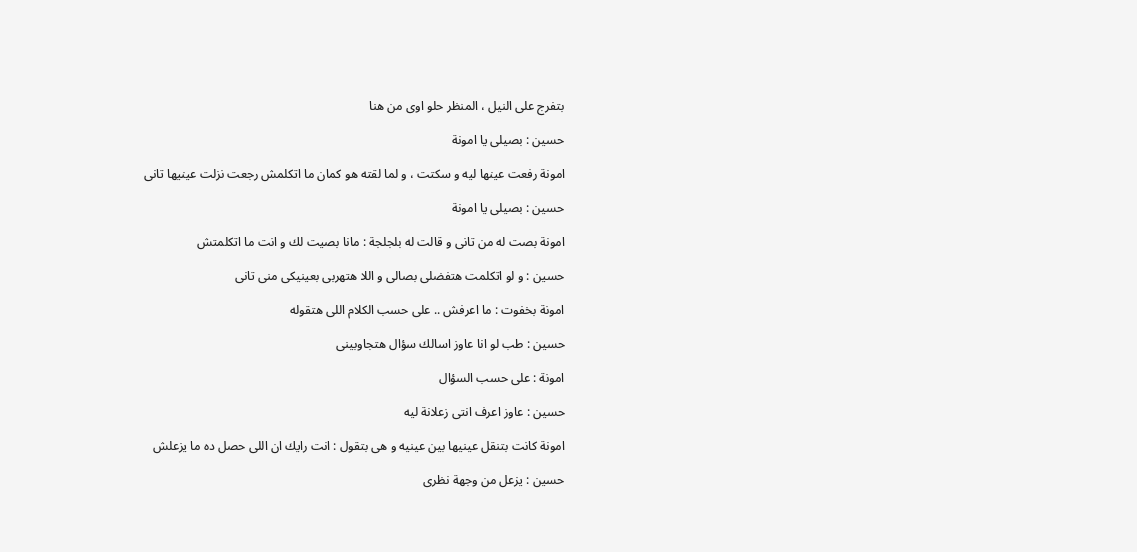بتفرج على النيل ، المنظر حلو اوى من هنا

حسين : بصيلى يا امونة

امونة رفعت عينها ليه و سكتت ، و لما لقته هو كمان ما اتكلمش رجعت نزلت عينيها تانى

حسين : بصيلى يا امونة

امونة بصت له من تانى و قالت له بلجلجة : مانا بصيت لك و انت ما اتكلمتش

حسين : و لو اتكلمت هتفضلى بصالى و اللا هتهربى بعينيكى منى تانى

امونة بخفوت : ما اعرفش .. على حسب الكلام اللى هتقوله

حسين : طب لو انا عاوز اسالك سؤال هتجاوبينى

امونة : على حسب السؤال

حسين : عاوز اعرف انتى زعلانة ليه

امونة كانت بتنقل عينيها بين عينيه و هى بتقول : انت رايك ان اللى حصل ده ما يزعلش

حسين : يزعل من وجهة نظرى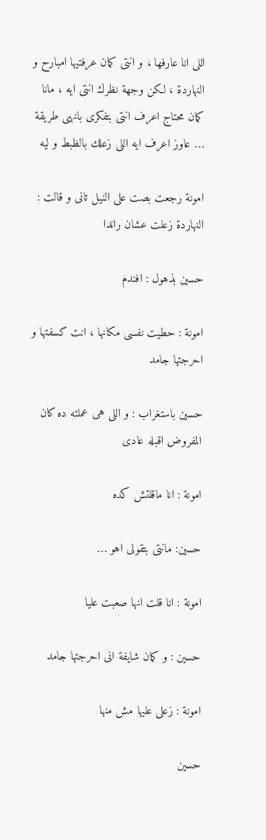اللى انا عارفها ، و انتى كمان عرفتيها امبارح و النهاردة ، لكن وجهة نظرك انتى ايه ، مانا كمان محتاج اعرف انتى بتفكرى بانهى طريقة … عاوز اعرف ايه اللى زعلك بالظبط و ليه

امونة رجعت بصت على النيل تانى و قالت : النهاردة زعلت عشان راندا

حسين بذهول : افندم

امونة : حطيت نفسى مكانها ، انت كسفتها و احرجتها جامد

حسين باستغراب : و اللى هى عملته ده كان المفروض اقبله عادى

امونة : انا ماقلتش كده

حسين: مانتى بتقولى اهو …

امونة : انا قلت انها صعبت عليا

حسين : و كمان شايفة انى احرجتها جامد

امونة : زعلى عليها مش منها

حسين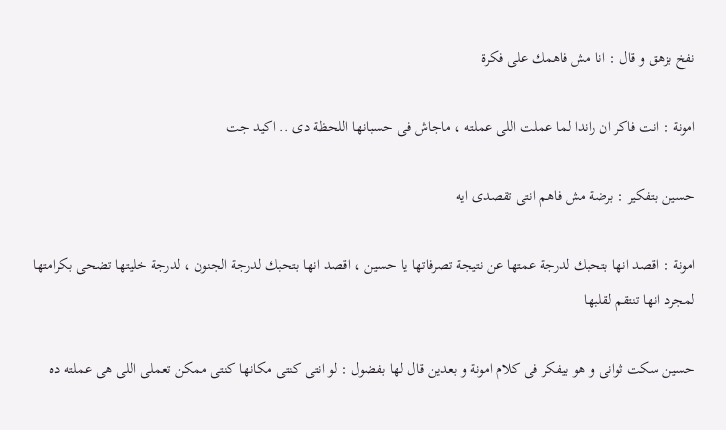نفخ بزهق و قال : انا مش فاهمك على فكرة

امونة : انت فاكر ان راندا لما عملت اللى عملته ، ماجاش فى حسبانها اللحظة دى .. اكيد جت

حسين بتفكير : برضة مش فاهم انتى تقصدى ايه

امونة : اقصد انها بتحبك لدرجة عمتها عن نتيجة تصرفاتها يا حسين ، اقصد انها بتحبك لدرجة الجنون ، لدرجة خليتها تضحى بكرامتها لمجرد انها تنتقم لقلبها

حسين سكت ثوانى و هو بيفكر فى كلام امونة و بعدين قال لها بفضول : لو انتى كنتى مكانها كنتى ممكن تعملى اللى هى عملته ده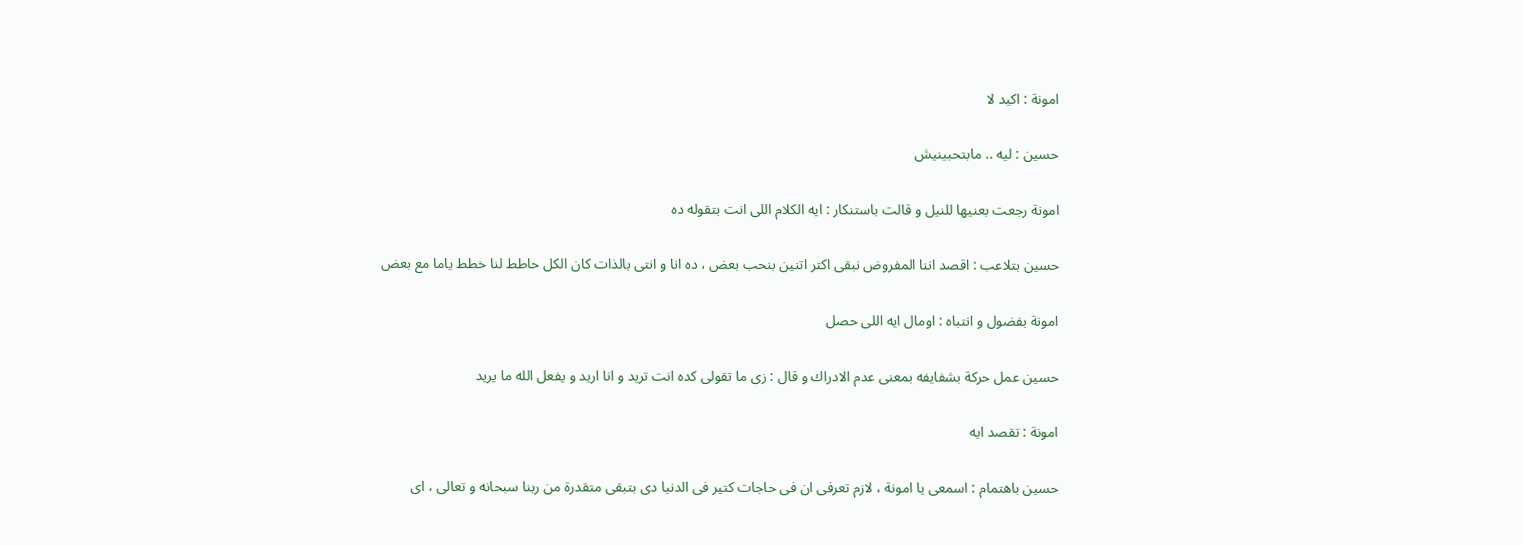امونة : اكيد لا

حسين : ليه .. مابتحبينيش

امونة رجعت بعنيها للنيل و قالت باستنكار : ايه الكلام اللى انت بتقوله ده

حسين بتلاعب : اقصد اننا المفروض نبقى اكتر اتنين بنحب بعض ، ده انا و انتى بالذات كان الكل حاطط لنا خطط ياما مع بعض

امونة بفضول و انتباه : اومال ايه اللى حصل

حسين عمل حركة بشفايفه بمعنى عدم الادراك و قال : زى ما تقولى كده انت تريد و انا اريد و يفعل الله ما يريد

امونة : تقصد ايه

حسين باهتمام : اسمعى يا امونة ، لازم تعرفى ان فى حاجات كتير فى الدنيا دى بتبقى متقدرة من ربنا سبحانه و تعالى ، اى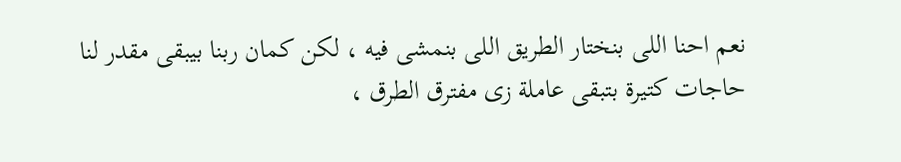نعم احنا اللى بنختار الطريق اللى بنمشى فيه ، لكن كمان ربنا بيبقى مقدر لنا حاجات كتيرة بتبقى عاملة زى مفترق الطرق ،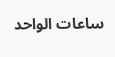ساعات الواحد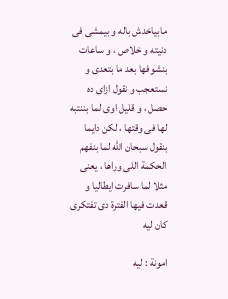مابياخدش باله و بيمشى فى دنيته و خلاص ، و ساعات بنشوفها بعد ما بتعدى و نستعجب و نقول ازاى ده حصل ، و قليل اوى لما بننتبه لها فى وقتها ، لكن دايما بنقول سبحان الله لما بنفهم الحكمة اللى وراها ، يعنى مثلا لما سافرت ايطاليا و قعدت فيها الفترة دى تفتكرى كان ليه

امونة : ليه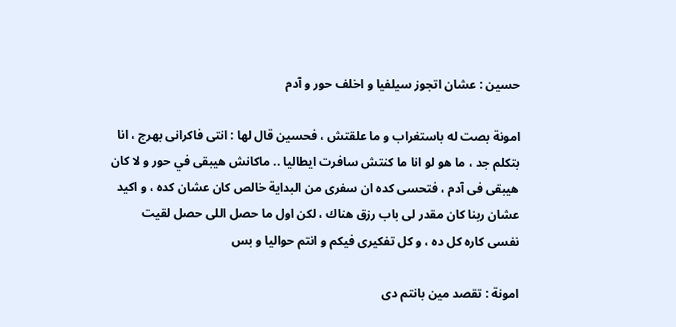حسين : عشان اتجوز سيلفيا و اخلف حور و آدم

امونة بصت له باستغراب و ما علقتش ، فحسين قال لها : انتى فاكرانى بهرج ، انا بتكلم جد ، ما هو لو انا ما كنتش سافرت ايطاليا .. ماكانش هيبقى في حور و لا كان هيبقى فى آدم ، فتحسى كده ان سفرى من البداية خالص كان عشان كده ، و اكيد عشان ربنا كان مقدر لى باب رزق هناك ، لكن اول ما حصل اللى حصل لقيت نفسى كاره كل ده ، و كل تفكيرى فيكم و انتم حواليا و بس

امونة : تقصد مين بانتم دى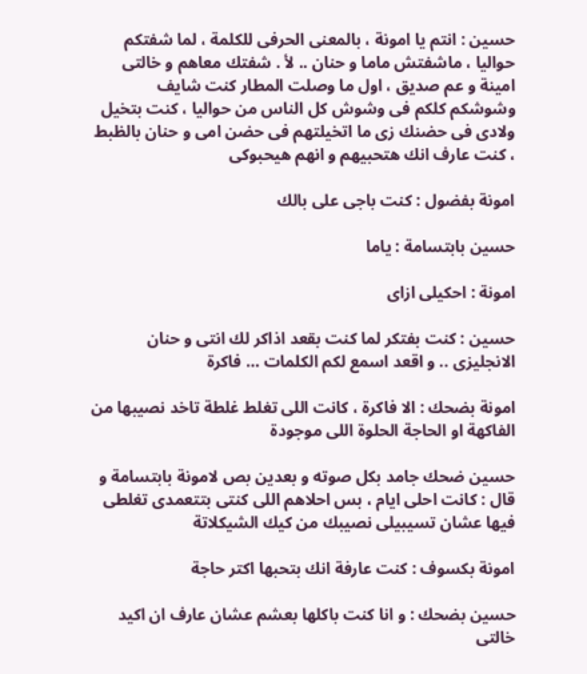حسين : انتم يا امونة ، بالمعنى الحرفى للكلمة ، لما شفتكم حواليا ، ماشفتش ماما و حنان .. لأ . شفتك معاهم و خالتى امينة و عم صديق ، اول ما وصلت المطار كنت شايف وشوشكم كلكم فى وشوش كل الناس من حواليا ، كنت بتخيل ولادى فى حضنك زى ما اتخيلتهم فى حضن امى و حنان بالظبط ، كنت عارف انك هتحبيهم و انهم هيحبوكى

امونة بفضول : كنت باجى على بالك

حسين بابتسامة : ياما

امونة : احكيلى ازاى

حسين : كنت بفتكر لما كنت بقعد اذاكر لك انتى و حنان الانجليزى .. و اقعد اسمع لكم الكلمات … فاكرة

امونة بضحك : الا فاكرة ، كانت اللى تغلط غلطة تاخد نصيبها من الفاكهة او الحاجة الحلوة اللى موجودة

حسين ضحك جامد بكل صوته و بعدين بص لامونة بابتسامة و قال : كانت احلى ايام ، بس احلاهم اللى كنتى بتتعمدى تغلطى فيها عشان تسيبيلى نصيبك من كيك الشيكلاتة

امونة بكسوف : كنت عارفة انك بتحبها اكتر حاجة

حسين بضحك : و انا كنت باكلها بعشم عشان عارف ان اكيد خالتى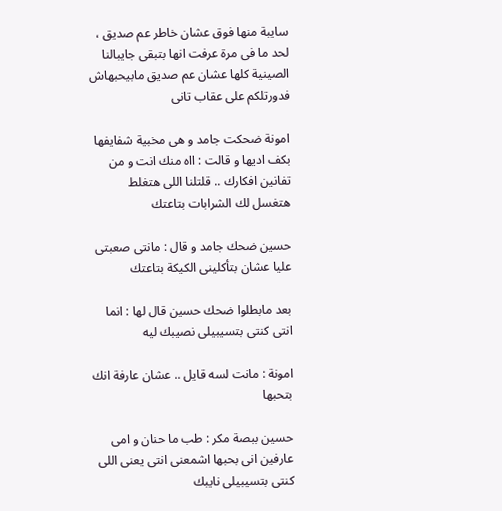سايبة منها فوق عشان خاطر عم صديق ، لحد ما فى مرة عرفت انها بتبقى جايبالنا الصينية كلها عشان عم صديق مابيحبهاش فدورتلكم على عقاب تانى

امونة ضحكت جامد و هى مخبية شفايفها بكف اديها و قالت : ااه منك انت و من تفانين افكارك .. قلتلنا اللى هتغلط هتغسل لك الشرابات بتاعتك

حسين ضحك جامد و قال : مانتى صعبتى عليا عشان بتأكلينى الكيكة بتاعتك

بعد مابطلوا ضحك حسين قال لها : انما انتى كنتى بتسيبيلى نصيبك ليه

امونة : مانت لسه قايل .. عشان عارفة انك بتحبها

حسين ببصة مكر : طب ما حنان و امى عارفين انى بحبها اشمعنى انتى يعنى اللى كنتى بتسيبيلى نايبك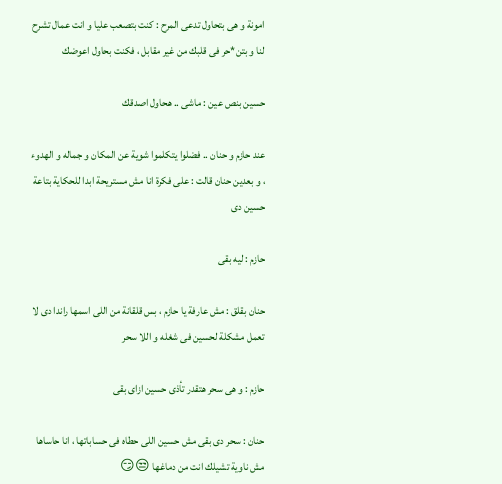امونة و هى بتحاول تدعى المرح : كنت بتصعب عليا و انت عمال تشرح لنا و بتن*حر فى قلبك من غير مقابل ، فكنت بحاول اعوضك

حسين بنص عين : ماشى .. هحاول اصدقك

عند حازم و حنان .. فضلوا يتكلموا شوية عن المكان و جماله و الهدوء ، و بعدين حنان قالت : على فكرة انا مش مستريحة ابدا للحكاية بتاعة حسين دى

حازم : ليه بقى

حنان بقلق : مش عارفة يا حازم ، بس قلقانة من اللى اسمها راندا دى لا تعمل مشكلة لحسين فى شغله و اللا سحر

حازم : و هى سحر هتقدر تأذى حسين ازاى بقى

حنان : سحر دى بقى مش حسين اللى حطاه فى حساباتها ، انا حاساها مش ناوية تشيلك انت من دماغها 😒😏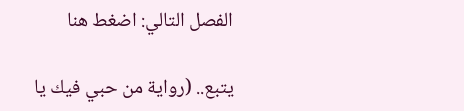الفصل التالي: اضغط هنا

يتبع.. (رواية من حبي فيك يا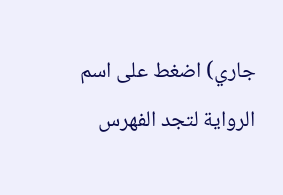جاري) اضغط على اسم الرواية لتجد الفهرس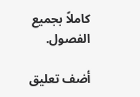كاملاً بجميع الفصول.

أضف تعليق